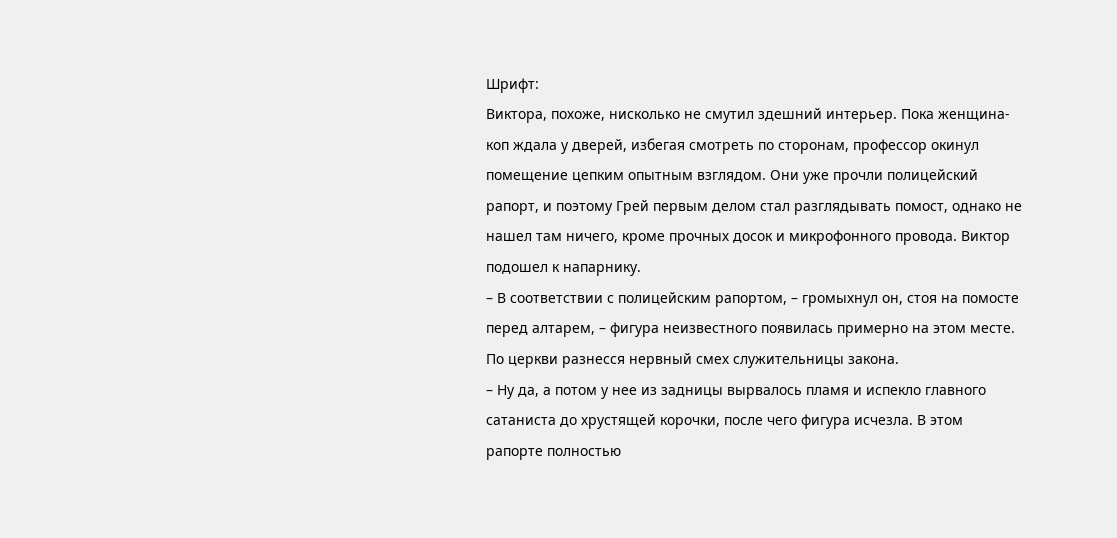Шрифт:
Виктора, похоже, нисколько не смутил здешний интерьер. Пока женщина-коп ждала у дверей, избегая смотреть по сторонам, профессор окинул помещение цепким опытным взглядом. Они уже прочли полицейский рапорт, и поэтому Грей первым делом стал разглядывать помост, однако не нашел там ничего, кроме прочных досок и микрофонного провода. Виктор подошел к напарнику.
– В соответствии с полицейским рапортом, – громыхнул он, стоя на помосте перед алтарем, – фигура неизвестного появилась примерно на этом месте.
По церкви разнесся нервный смех служительницы закона.
– Ну да, а потом у нее из задницы вырвалось пламя и испекло главного сатаниста до хрустящей корочки, после чего фигура исчезла. В этом рапорте полностью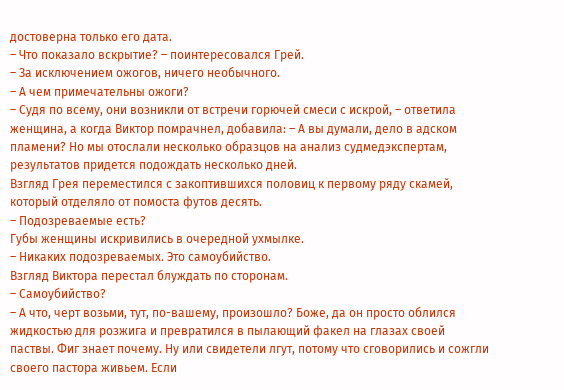достоверна только его дата.
– Что показало вскрытие? – поинтересовался Грей.
– За исключением ожогов, ничего необычного.
– А чем примечательны ожоги?
– Судя по всему, они возникли от встречи горючей смеси с искрой, – ответила женщина, а когда Виктор помрачнел, добавила: – А вы думали, дело в адском пламени? Но мы отослали несколько образцов на анализ судмедэкспертам, результатов придется подождать несколько дней.
Взгляд Грея переместился с закоптившихся половиц к первому ряду скамей, который отделяло от помоста футов десять.
– Подозреваемые есть?
Губы женщины искривились в очередной ухмылке.
– Никаких подозреваемых. Это самоубийство.
Взгляд Виктора перестал блуждать по сторонам.
– Самоубийство?
– А что, черт возьми, тут, по-вашему, произошло? Боже, да он просто облился жидкостью для розжига и превратился в пылающий факел на глазах своей паствы. Фиг знает почему. Ну или свидетели лгут, потому что сговорились и сожгли своего пастора живьем. Если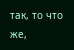так, то что же,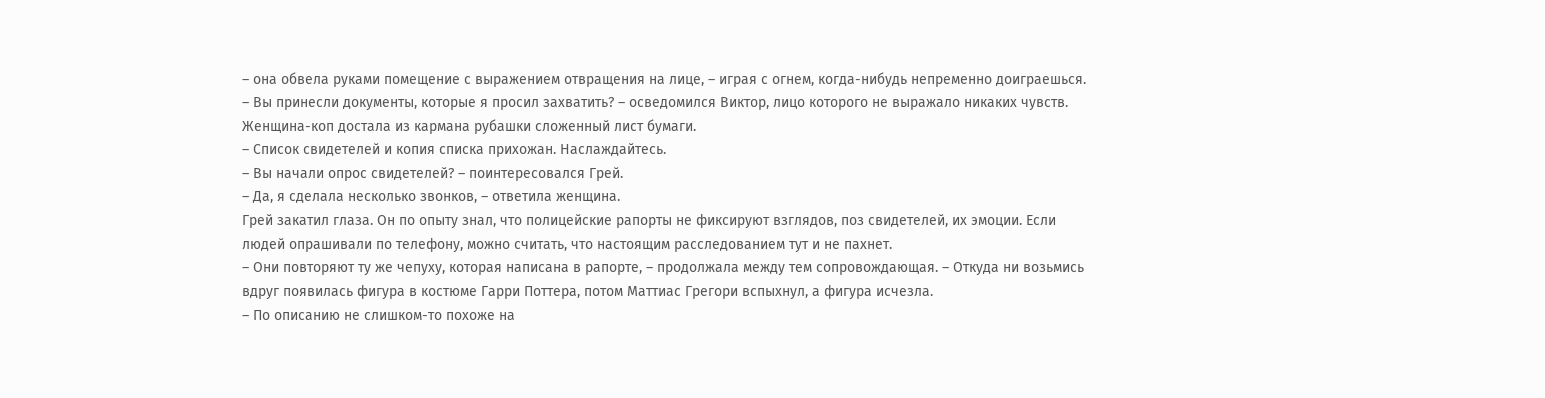– она обвела руками помещение с выражением отвращения на лице, – играя с огнем, когда-нибудь непременно доиграешься.
– Вы принесли документы, которые я просил захватить? – осведомился Виктор, лицо которого не выражало никаких чувств.
Женщина-коп достала из кармана рубашки сложенный лист бумаги.
– Список свидетелей и копия списка прихожан. Наслаждайтесь.
– Вы начали опрос свидетелей? – поинтересовался Грей.
– Да, я сделала несколько звонков, – ответила женщина.
Грей закатил глаза. Он по опыту знал, что полицейские рапорты не фиксируют взглядов, поз свидетелей, их эмоции. Если людей опрашивали по телефону, можно считать, что настоящим расследованием тут и не пахнет.
– Они повторяют ту же чепуху, которая написана в рапорте, – продолжала между тем сопровождающая. – Откуда ни возьмись вдруг появилась фигура в костюме Гарри Поттера, потом Маттиас Грегори вспыхнул, а фигура исчезла.
– По описанию не слишком-то похоже на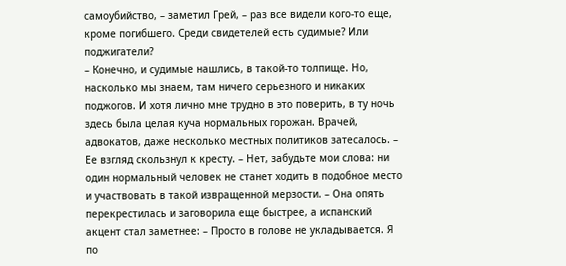самоубийство, – заметил Грей, – раз все видели кого-то еще, кроме погибшего. Среди свидетелей есть судимые? Или поджигатели?
– Конечно, и судимые нашлись, в такой-то толпище. Но, насколько мы знаем, там ничего серьезного и никаких поджогов. И хотя лично мне трудно в это поверить, в ту ночь здесь была целая куча нормальных горожан. Врачей, адвокатов, даже несколько местных политиков затесалось. – Ее взгляд скользнул к кресту. – Нет, забудьте мои слова: ни один нормальный человек не станет ходить в подобное место и участвовать в такой извращенной мерзости. – Она опять перекрестилась и заговорила еще быстрее, а испанский акцент стал заметнее: – Просто в голове не укладывается. Я по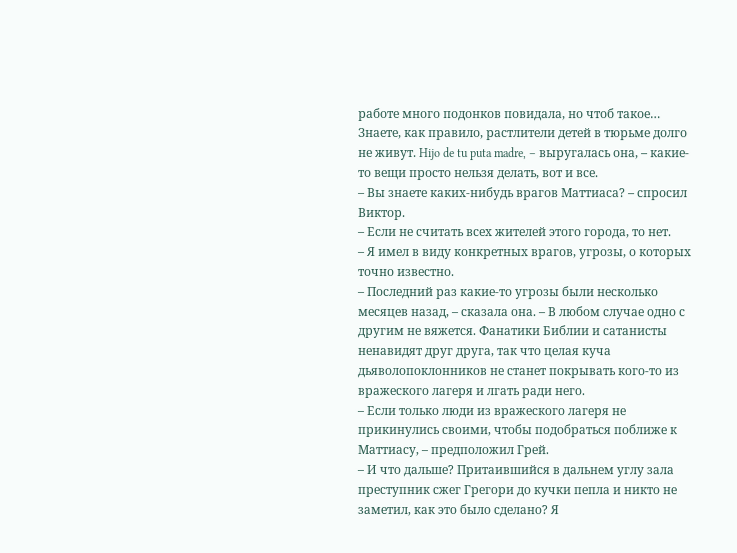работе много подонков повидала, но чтоб такое… Знаете, как правило, растлители детей в тюрьме долго не живут. Hijo de tu puta madre, – выругалась она, – какие-то вещи просто нельзя делать, вот и все.
– Вы знаете каких-нибудь врагов Маттиаса? – спросил Виктор.
– Если не считать всех жителей этого города, то нет.
– Я имел в виду конкретных врагов, угрозы, о которых точно известно.
– Последний раз какие-то угрозы были несколько месяцев назад, – сказала она. – В любом случае одно с другим не вяжется. Фанатики Библии и сатанисты ненавидят друг друга, так что целая куча дьяволопоклонников не станет покрывать кого-то из вражеского лагеря и лгать ради него.
– Если только люди из вражеского лагеря не прикинулись своими, чтобы подобраться поближе к Маттиасу, – предположил Грей.
– И что дальше? Притаившийся в дальнем углу зала преступник сжег Грегори до кучки пепла и никто не заметил, как это было сделано? Я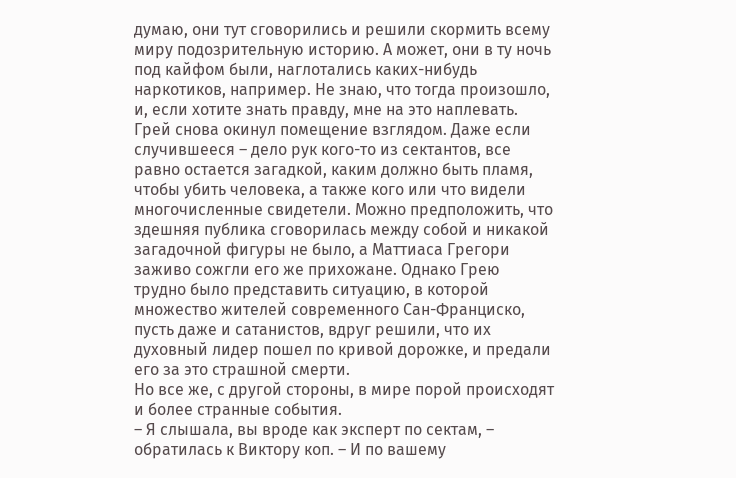думаю, они тут сговорились и решили скормить всему миру подозрительную историю. А может, они в ту ночь под кайфом были, наглотались каких-нибудь наркотиков, например. Не знаю, что тогда произошло, и, если хотите знать правду, мне на это наплевать.
Грей снова окинул помещение взглядом. Даже если случившееся – дело рук кого-то из сектантов, все равно остается загадкой, каким должно быть пламя, чтобы убить человека, а также кого или что видели многочисленные свидетели. Можно предположить, что здешняя публика сговорилась между собой и никакой загадочной фигуры не было, а Маттиаса Грегори заживо сожгли его же прихожане. Однако Грею трудно было представить ситуацию, в которой множество жителей современного Сан-Франциско, пусть даже и сатанистов, вдруг решили, что их духовный лидер пошел по кривой дорожке, и предали его за это страшной смерти.
Но все же, с другой стороны, в мире порой происходят и более странные события.
– Я слышала, вы вроде как эксперт по сектам, – обратилась к Виктору коп. – И по вашему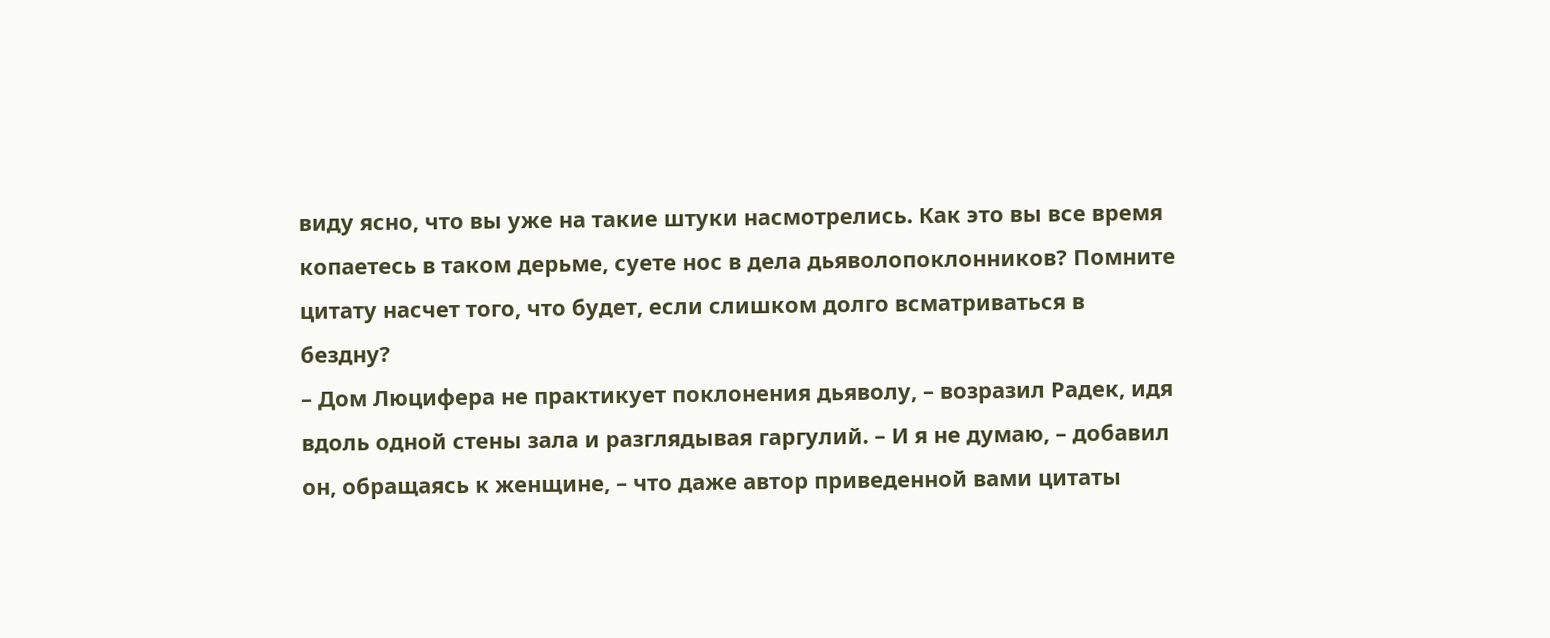виду ясно, что вы уже на такие штуки насмотрелись. Как это вы все время копаетесь в таком дерьме, суете нос в дела дьяволопоклонников? Помните цитату насчет того, что будет, если слишком долго всматриваться в бездну?
– Дом Люцифера не практикует поклонения дьяволу, – возразил Радек, идя вдоль одной стены зала и разглядывая гаргулий. – И я не думаю, – добавил он, обращаясь к женщине, – что даже автор приведенной вами цитаты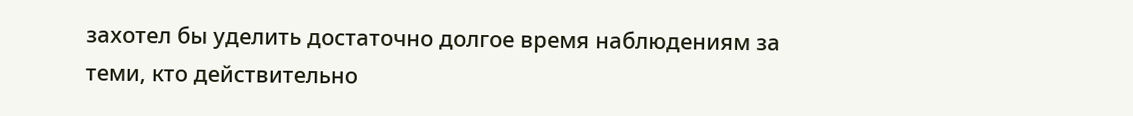захотел бы уделить достаточно долгое время наблюдениям за теми, кто действительно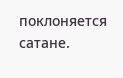поклоняется сатане.